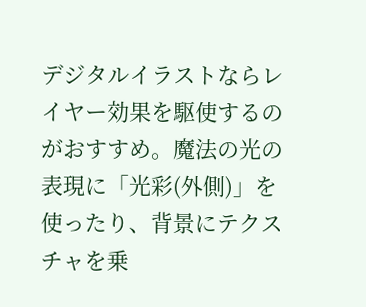デジタルイラストならレイヤー効果を駆使するのがおすすめ。魔法の光の表現に「光彩(外側)」を使ったり、背景にテクスチャを乗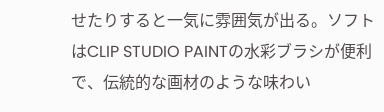せたりすると一気に雰囲気が出る。ソフトはCLIP STUDIO PAINTの水彩ブラシが便利で、伝統的な画材のような味わい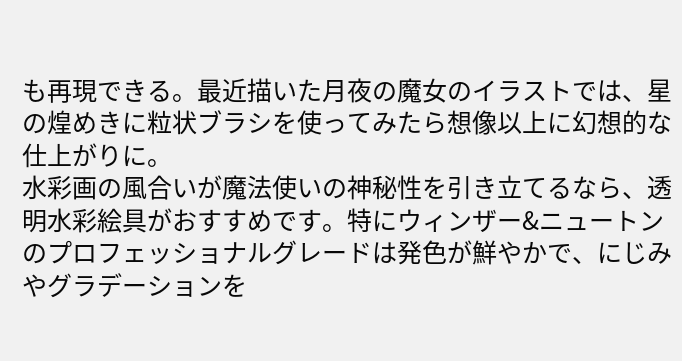も再現できる。最近描いた月夜の魔女のイラストでは、星の煌めきに粒状ブラシを使ってみたら想像以上に幻想的な仕上がりに。
水彩画の風合いが魔法使いの神秘性を引き立てるなら、透明水彩絵具がおすすめです。特にウィンザー&ニュートンのプロフェッショナルグレードは発色が鮮やかで、にじみやグラデーションを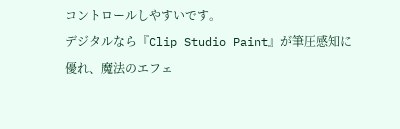コントロールしやすいです。
デジタルなら『Clip Studio Paint』が筆圧感知に優れ、魔法のエフェ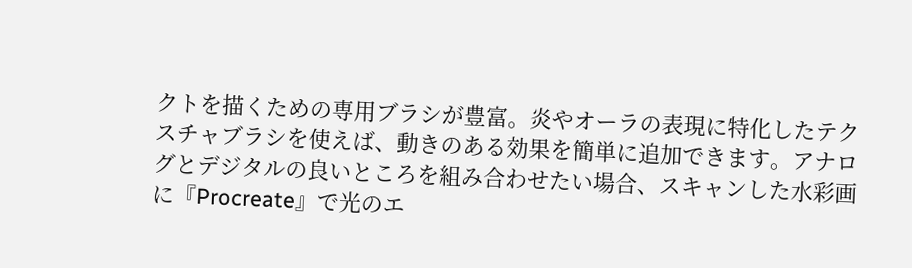クトを描くための専用ブラシが豊富。炎やオーラの表現に特化したテクスチャブラシを使えば、動きのある効果を簡単に追加できます。アナログとデジタルの良いところを組み合わせたい場合、スキャンした水彩画に『Procreate』で光のエ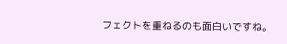フェクトを重ねるのも面白いですね。